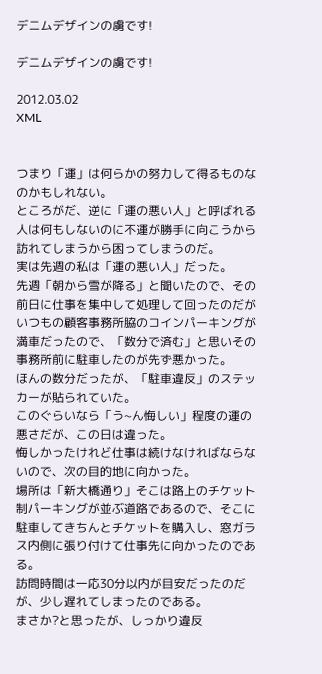デニムデザインの虜です!

デニムデザインの虜です!

2012.03.02
XML


つまり「運」は何らかの努力して得るものなのかもしれない。
ところがだ、逆に「運の悪い人」と呼ばれる人は何もしないのに不運が勝手に向こうから訪れてしまうから困ってしまうのだ。
実は先週の私は「運の悪い人」だった。
先週「朝から雪が降る」と聞いたので、その前日に仕事を集中して処理して回ったのだがいつもの顧客事務所脇のコインパーキングが満車だったので、「数分で済む」と思いその事務所前に駐車したのが先ず悪かった。
ほんの数分だったが、「駐車違反」のステッカーが貼られていた。
このぐらいなら「う~ん悔しい」程度の運の悪さだが、この日は違った。
悔しかったけれど仕事は続けなければならないので、次の目的地に向かった。
場所は「新大橋通り」そこは路上のチケット制パーキングが並ぶ道路であるので、そこに駐車してきちんとチケットを購入し、窓ガラス内側に張り付けて仕事先に向かったのである。
訪問時間は一応30分以内が目安だったのだが、少し遅れてしまったのである。
まさか?と思ったが、しっかり違反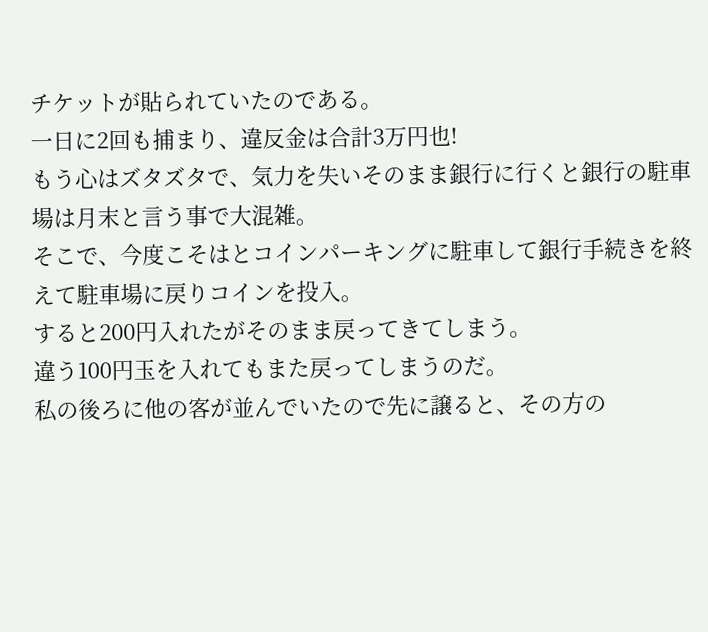チケットが貼られていたのである。
一日に2回も捕まり、違反金は合計3万円也!
もう心はズタズタで、気力を失いそのまま銀行に行くと銀行の駐車場は月末と言う事で大混雑。
そこで、今度こそはとコインパーキングに駐車して銀行手続きを終えて駐車場に戻りコインを投入。
すると200円入れたがそのまま戻ってきてしまう。
違う100円玉を入れてもまた戻ってしまうのだ。
私の後ろに他の客が並んでいたので先に譲ると、その方の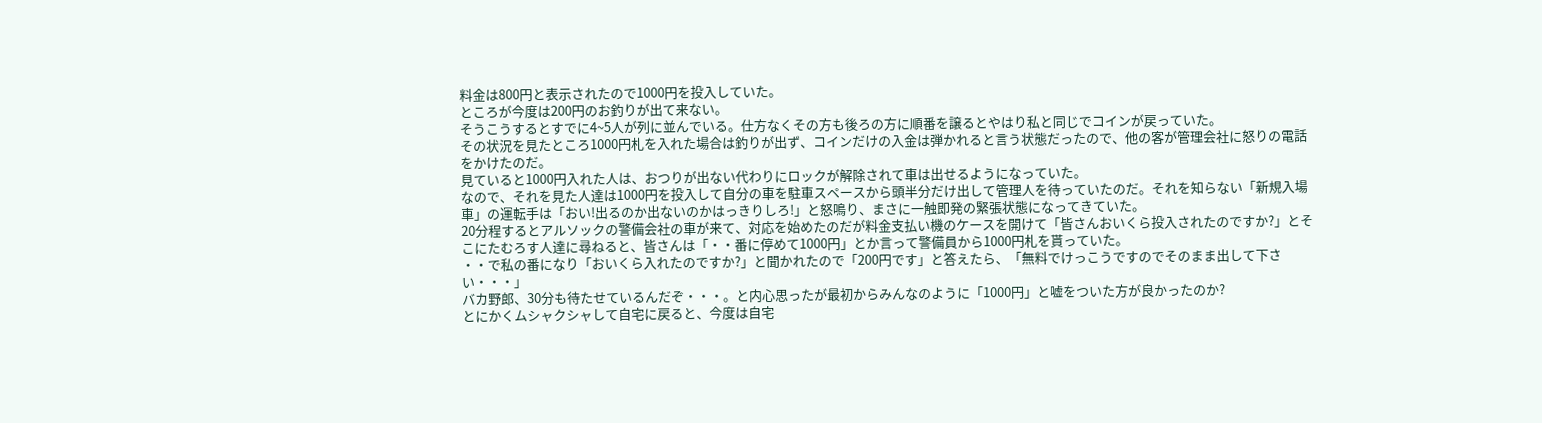料金は800円と表示されたので1000円を投入していた。
ところが今度は200円のお釣りが出て来ない。
そうこうするとすでに4~5人が列に並んでいる。仕方なくその方も後ろの方に順番を譲るとやはり私と同じでコインが戻っていた。
その状況を見たところ1000円札を入れた場合は釣りが出ず、コインだけの入金は弾かれると言う状態だったので、他の客が管理会社に怒りの電話をかけたのだ。
見ていると1000円入れた人は、おつりが出ない代わりにロックが解除されて車は出せるようになっていた。
なので、それを見た人達は1000円を投入して自分の車を駐車スペースから頭半分だけ出して管理人を待っていたのだ。それを知らない「新規入場車」の運転手は「おい!出るのか出ないのかはっきりしろ!」と怒鳴り、まさに一触即発の緊張状態になってきていた。
20分程するとアルソックの警備会社の車が来て、対応を始めたのだが料金支払い機のケースを開けて「皆さんおいくら投入されたのですか?」とそこにたむろす人達に尋ねると、皆さんは「・・番に停めて1000円」とか言って警備員から1000円札を貰っていた。
・・で私の番になり「おいくら入れたのですか?」と聞かれたので「200円です」と答えたら、「無料でけっこうですのでそのまま出して下さい・・・」
バカ野郎、30分も待たせているんだぞ・・・。と内心思ったが最初からみんなのように「1000円」と嘘をついた方が良かったのか?
とにかくムシャクシャして自宅に戻ると、今度は自宅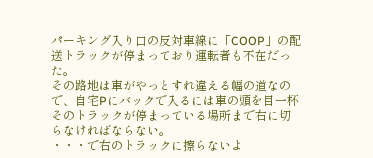パーキング入り口の反対車線に「COOP」の配送トラックが停まっており運転者も不在だった。
その路地は車がやっとすれ違える幅の道なので、自宅Pにバックで入るには車の頭を目一杯そのトラックが停まっている場所まで右に切らなければならない。
・・・で右のトラックに擦らないよ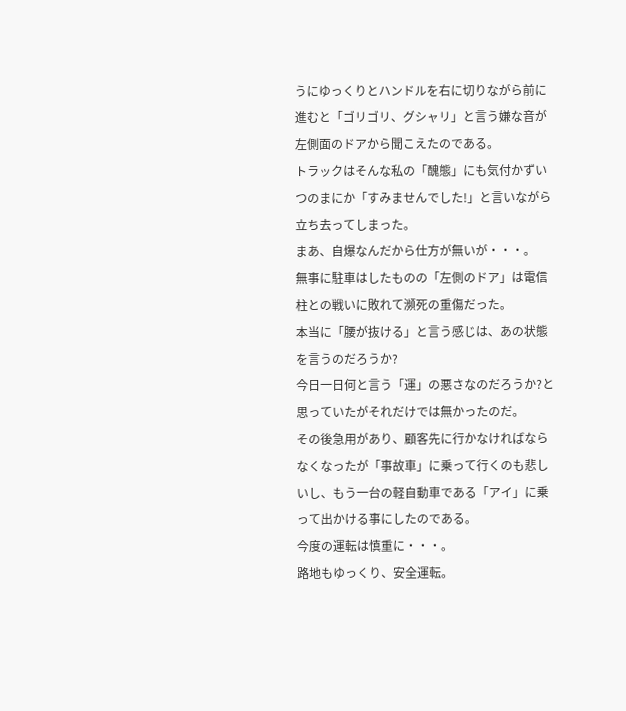うにゆっくりとハンドルを右に切りながら前に進むと「ゴリゴリ、グシャリ」と言う嫌な音が左側面のドアから聞こえたのである。
トラックはそんな私の「醜態」にも気付かずいつのまにか「すみませんでした!」と言いながら立ち去ってしまった。
まあ、自爆なんだから仕方が無いが・・・。
無事に駐車はしたものの「左側のドア」は電信柱との戦いに敗れて瀕死の重傷だった。
本当に「腰が抜ける」と言う感じは、あの状態を言うのだろうか?
今日一日何と言う「運」の悪さなのだろうか?と思っていたがそれだけでは無かったのだ。
その後急用があり、顧客先に行かなければならなくなったが「事故車」に乗って行くのも悲しいし、もう一台の軽自動車である「アイ」に乗って出かける事にしたのである。
今度の運転は慎重に・・・。
路地もゆっくり、安全運転。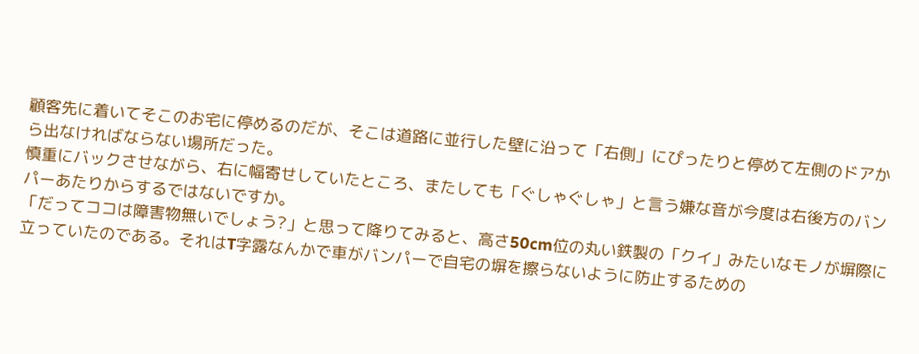顧客先に着いてそこのお宅に停めるのだが、そこは道路に並行した壁に沿って「右側」にぴったりと停めて左側のドアから出なければならない場所だった。
慎重にバックさせながら、右に幅寄せしていたところ、またしても「ぐしゃぐしゃ」と言う嫌な音が今度は右後方のバンパーあたりからするではないですか。
「だってココは障害物無いでしょう?」と思って降りてみると、高さ50cm位の丸い鉄製の「クイ」みたいなモノが塀際に立っていたのである。それはT字露なんかで車がバンパーで自宅の塀を擦らないように防止するための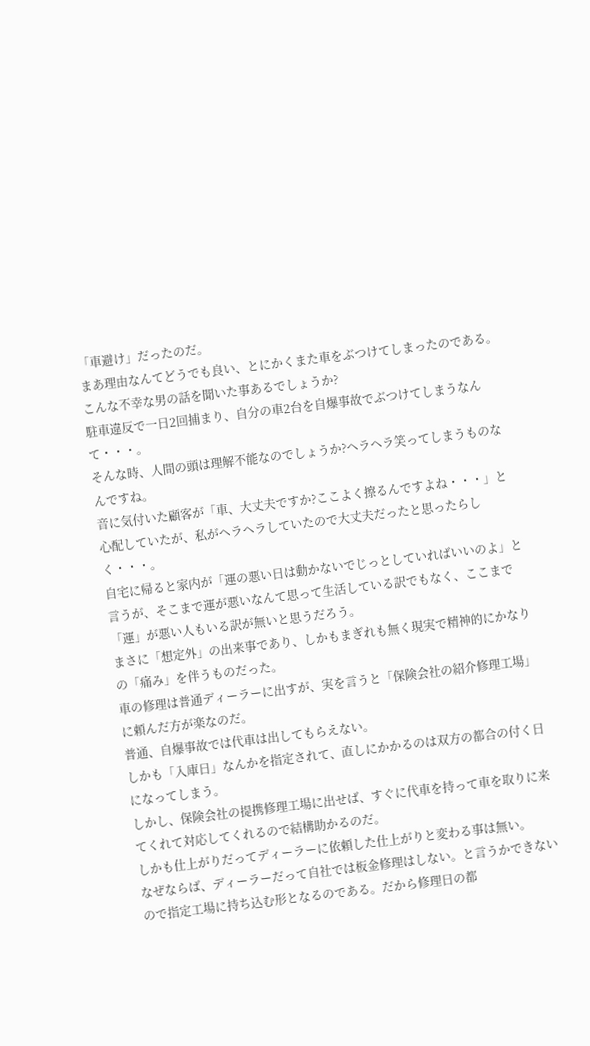「車避け」だったのだ。
まあ理由なんてどうでも良い、とにかくまた車をぶつけてしまったのである。
こんな不幸な男の話を聞いた事あるでしょうか?
駐車違反で一日2回捕まり、自分の車2台を自爆事故でぶつけてしまうなんて・・・。
そんな時、人間の頭は理解不能なのでしょうか?ヘラヘラ笑ってしまうものなんですね。
音に気付いた顧客が「車、大丈夫ですか?ここよく擦るんですよね・・・」と心配していたが、私がヘラヘラしていたので大丈夫だったと思ったらしく・・・。
自宅に帰ると家内が「運の悪い日は動かないでじっとしていればいいのよ」と言うが、そこまで運が悪いなんて思って生活している訳でもなく、ここまで「運」が悪い人もいる訳が無いと思うだろう。
まさに「想定外」の出来事であり、しかもまぎれも無く現実で精神的にかなりの「痛み」を伴うものだった。
車の修理は普通ディーラーに出すが、実を言うと「保険会社の紹介修理工場」に頼んだ方が楽なのだ。
普通、自爆事故では代車は出してもらえない。
しかも「入庫日」なんかを指定されて、直しにかかるのは双方の都合の付く日になってしまう。
しかし、保険会社の提携修理工場に出せば、すぐに代車を持って車を取りに来てくれて対応してくれるので結構助かるのだ。
しかも仕上がりだってディーラーに依頼した仕上がりと変わる事は無い。
なぜならば、ディーラーだって自社では板金修理はしない。と言うかできないので指定工場に持ち込む形となるのである。だから修理日の都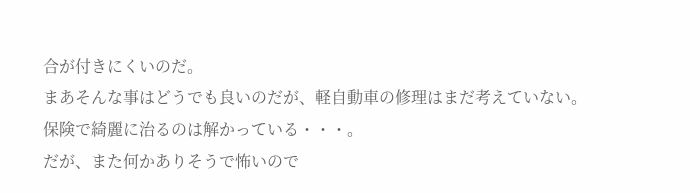合が付きにくいのだ。
まあそんな事はどうでも良いのだが、軽自動車の修理はまだ考えていない。
保険で綺麗に治るのは解かっている・・・。
だが、また何かありそうで怖いので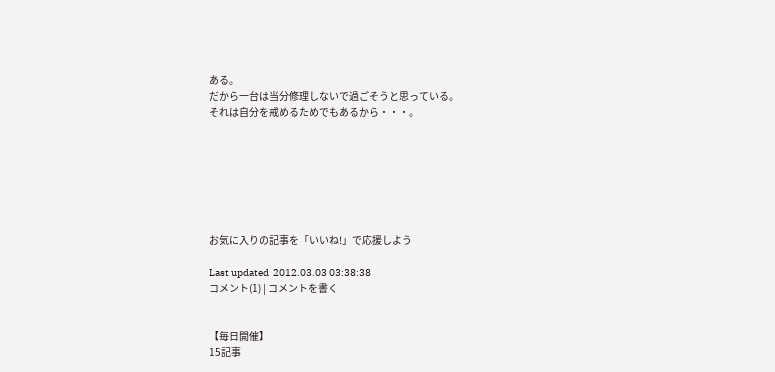ある。
だから一台は当分修理しないで過ごそうと思っている。
それは自分を戒めるためでもあるから・・・。







お気に入りの記事を「いいね!」で応援しよう

Last updated  2012.03.03 03:38:38
コメント(1) | コメントを書く


【毎日開催】
15記事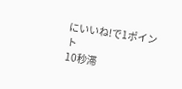にいいね!で1ポイント
10秒滞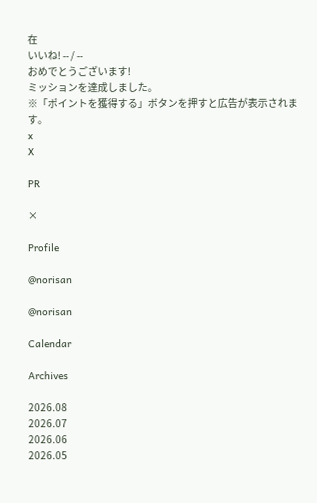在
いいね! -- / --
おめでとうございます!
ミッションを達成しました。
※「ポイントを獲得する」ボタンを押すと広告が表示されます。
x
X

PR

×

Profile

@norisan

@norisan

Calendar

Archives

2026.08
2026.07
2026.06
2026.05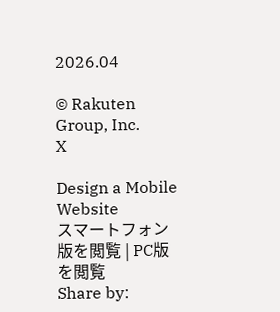2026.04

© Rakuten Group, Inc.
X

Design a Mobile Website
スマートフォン版を閲覧 | PC版を閲覧
Share by: